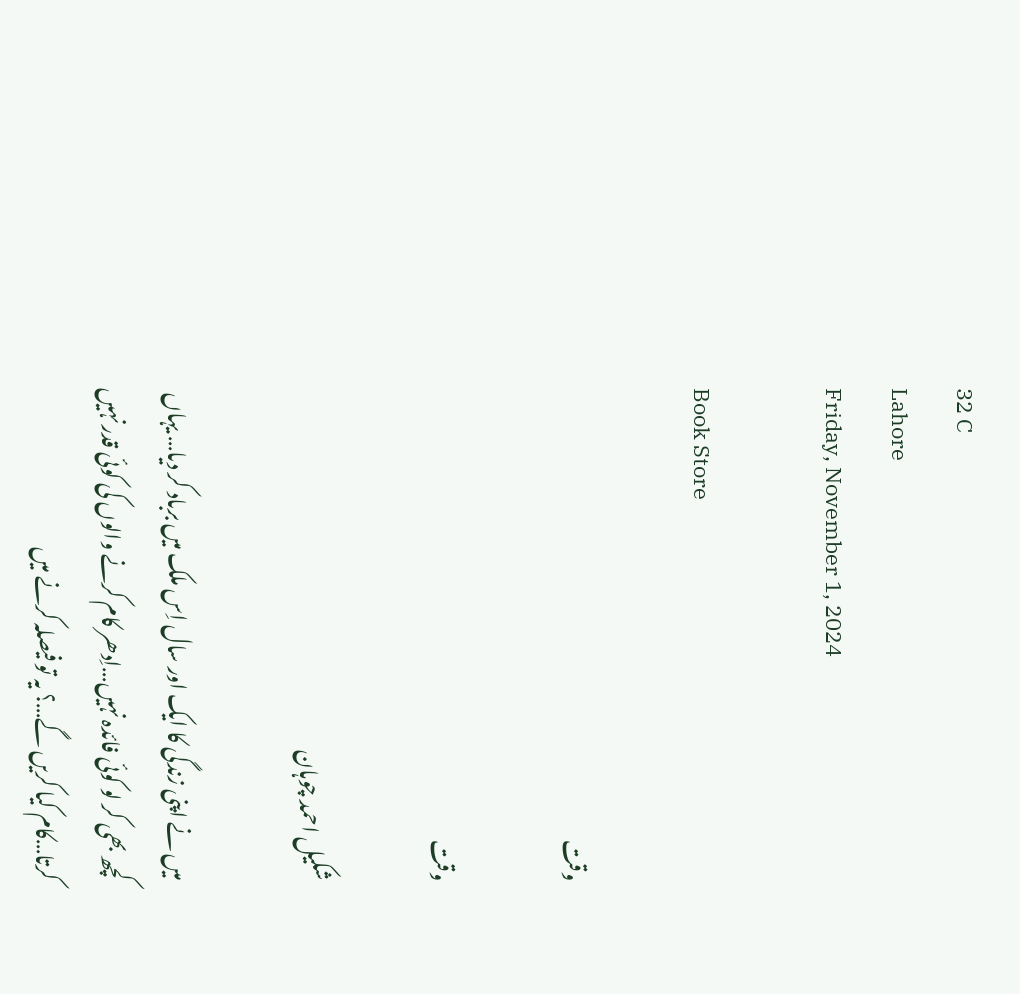32 C
Lahore
Friday, November 1, 2024

Book Store

وقت

وقت

شکیل احمد چوہان

میں نے اپنی زندگی کا ایک اور سال اِس ملک میں برباد کر دیا… یہاں کچھ بھی کر لو کوئی فائدہ نہیں…اِدھر کام کرنے والوں کی کوئی قدر نہیں کرتا…کام کیا کریں گے…؟ یہ تو فیصلہ کرنے میں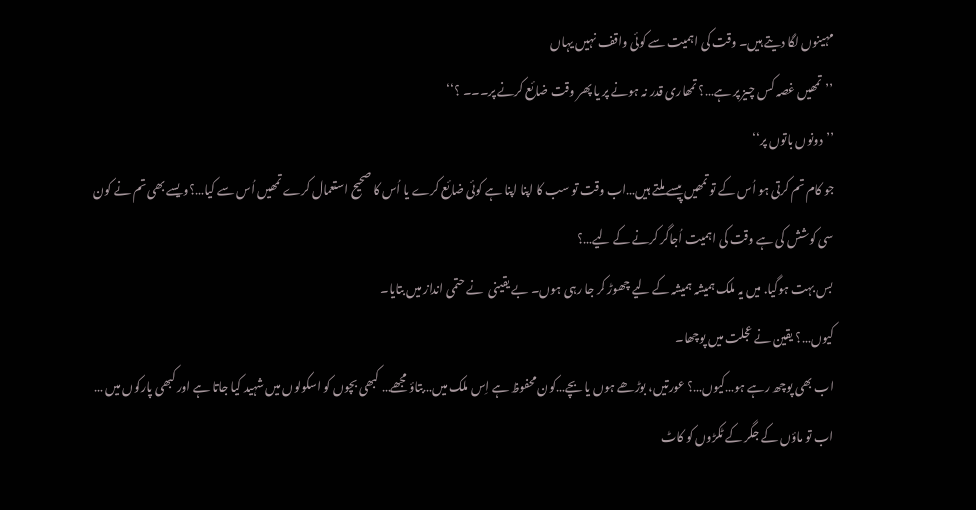مہینوں لگا دیتے ہیں۔ وقت کی اہمیت سے کوئی واقف نہیں یہاں
’’تمھیں غصہ کس چیز پر ہے…؟ تمھاری قدر نہ ہونے پر یا پھر وقت ضائع کرنے پر۔۔۔ ؟‘‘
’’دونوں باتوں پر‘‘
جو کام تم کرتی ہو اُس کے تو تمھیں پیسے ملتے ہیں…اب وقت تو سب کا اپنا اپنا ہے کوئی ضائع کرے یا اُس کا صحیح استعمال کرے تمھیں اُس سے کیا…؟ویسے بھی تم نے کون سی کوشش کی ہے وقت کی اہمیت اُجاگر کرنے کے لیے…؟
بس بہت ہوگیا. میں یہ ملک ہمیشہ ہمیشہ کے لیے چھوڑ کر جا رہی ہوں۔ بے یقینی  نے حتمی انداز میں بتایا۔
کیوں…؟ یقین نے عجلت میں پوچھا۔
اب بھی پوچھ رہے ہو…کیوں…؟ عورتیں، بوڑھے ہوں یا بچے…کون محفوظ ہے اِس ملک میں…بتاؤ مجھے… کبھی بچوں کو اسکولوں میں شہید کیا جاتا ہے اور کبھی پارکوں میں …
اب تو ماؤں کے جگر کے ٹکڑوں کو کاٹ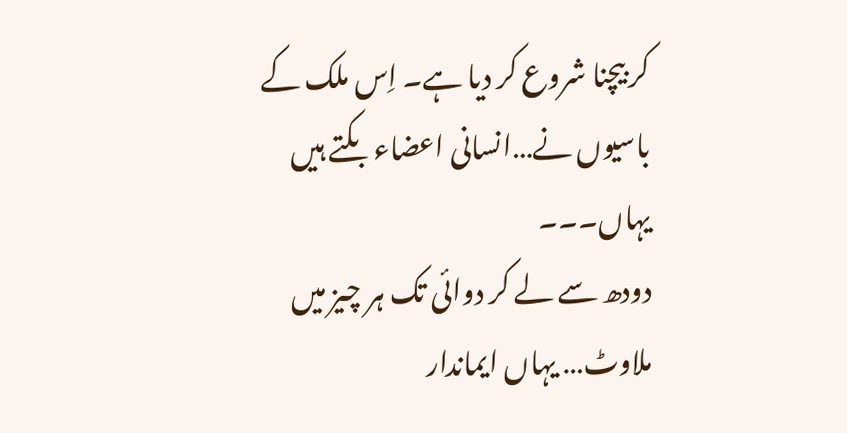کر بیچنا شروع کر دیا ہے۔ اِس ملک کے باسیوں نے…انسانی اعضاء بکتے ہیں یہاں۔۔۔
دودھ سے لے کر دوائی تک ہر چیز میں ملاوٹ… یہاں ایماندار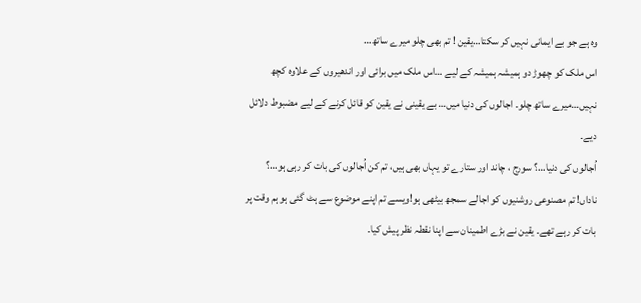وہ ہے جو بے ایمانی نہیں کر سکتا…یقین ! تم بھی چلو میرے ساتھ…
اس ملک کو چھوڑ دو ہمیشہ ہمیشہ کے لیے …اس ملک میں برائی اور اندھیروں کے علاوہ کچھ نہیں…میرے ساتھ چلو۔ اجالوں کی دنیا میں… بے یقینی نے یقین کو قائل کرنے کے لیے مضبوط دلائل دیے۔
اُجالوں کی دنیا…؟ سورج ، چاند اور ستارے تو یہاں بھی ہیں، تم کن اُجالوں کی بات کر رہی ہو…؟
ناداں! تم مصنوعی روشنیوں کو اجالے سمجھ بیٹھی ہو!ویسے تم اپنے موضوع سے ہٹ گئی ہو ہم وقت پر بات کر رہے تھے۔ یقین نے بڑے اطمینان سے اپنا نقطہ نظر پیش کیا۔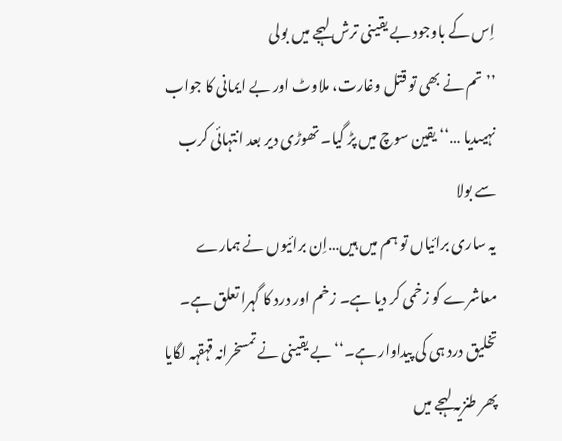اِس کے باوجود بے یقینی ترش لہجے میں بولی
’’تم نے بھی تو قتل وغارت، ملاوٹ اور بے ایمانی کا جواب نہیںدیا …‘‘ یقین سوچ میں پڑ گیا۔ تھوڑی دیر بعد انتہائی کرب سے بولا
یہ ساری برائیاں تو ہم میں ہیں…اِن برائیوں نے ہمارے معاشرے کو زخمی کر دیا ہے۔ زخم اور درد کا گہرا تعلق ہے۔ تخلیق درد ہی کی پیداوار ہے۔‘‘ بے یقینی نے تمسخرانہ قہقہہ لگایا پھر طنزیہ لہجے میں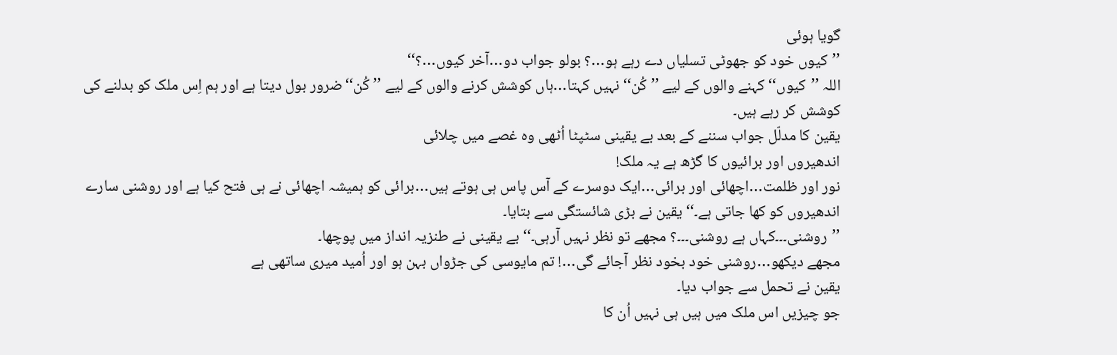گویا ہوئی
’’کیوں خود کو جھوٹی تسلیاں دے رہے ہو…؟ بولو جواب دو…آخر کیوں…؟‘‘
اللہ ’’کیوں‘‘ کہنے والوں کے لیے ’’کُن‘‘ نہیں کہتا…ہاں کوشش کرنے والوں کے لیے ’’کُن‘‘ضرور بول دیتا ہے اور ہم اِس ملک کو بدلنے کی کوشش کر رہے ہیں۔
یقین کا مدلّل جواب سننے کے بعد بے یقینی سٹپٹا اُٹھی وہ غصے میں چلائی
اندھیروں اور برائیوں کا گڑھ ہے یہ ملک!
نور اور ظلمت…اچھائی اور برائی…ایک دوسرے کے آس پاس ہی ہوتے ہیں…برائی کو ہمیشہ اچھائی نے ہی فتح کیا ہے اور روشنی سارے اندھیروں کو کھا جاتی ہے۔‘‘ یقین نے بڑی شائستگی سے بتایا۔
’’روشنی۔۔۔کہاں ہے روشنی۔۔۔؟ مجھے تو نظر نہیں آرہی۔‘‘ بے یقینی نے طنزیہ انداز میں پوچھا۔
مجھے دیکھو…روشنی خود بخود نظر آجائے گی…! تم مایوسی کی جڑواں بہن ہو اور اُمید میری ساتھی ہے
یقین نے تحمل سے جواب دیا۔
جو چیزیں اس ملک میں ہیں ہی نہیں اُن کا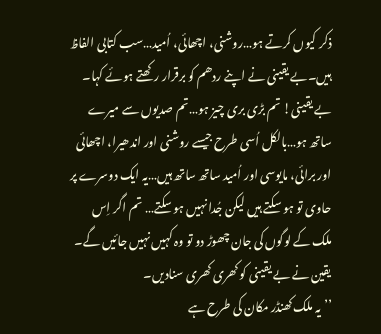ذکر کیوں کرتے ہو…روشنی، اچھائی، اُمید…سب کتابی الفاظ ہیں۔بے یقینی نے اپنے ردھم کو برقرار رکھتے ہوئے کہا۔
بے یقینی! تم بڑی بری چیز ہو…تم صدیوں سے میرے ساتھ ہو…بالکل اُسی طرح جیسے روشنی اور اندھیرا، اچھائی اور برائی، مایوسی اور اُمید ساتھ ساتھ ہیں…یہ ایک دوسرے پر حاوی تو ہو سکتے ہیں لیکن جُدا نہیں ہو سکتے… تم اگر اِس ملک کے لوگوں کی جان چھوڑ دو تو وہ کہیں نہیں جائیں گے۔
یقین نے بے یقینی کو کھری کھری سنادیں۔
’’یہ ملک کھنڈر مکان کی طرح ہے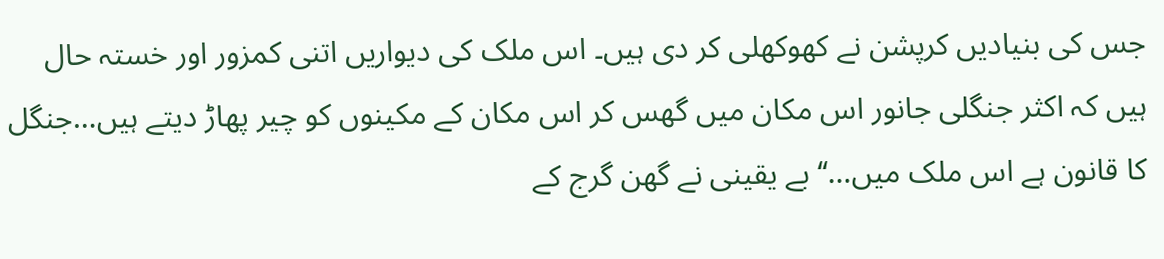جس کی بنیادیں کرپشن نے کھوکھلی کر دی ہیں۔ اس ملک کی دیواریں اتنی کمزور اور خستہ حال ہیں کہ اکثر جنگلی جانور اس مکان میں گھس کر اس مکان کے مکینوں کو چیر پھاڑ دیتے ہیں…جنگل کا قانون ہے اس ملک میں…‘‘ بے یقینی نے گھن گرج کے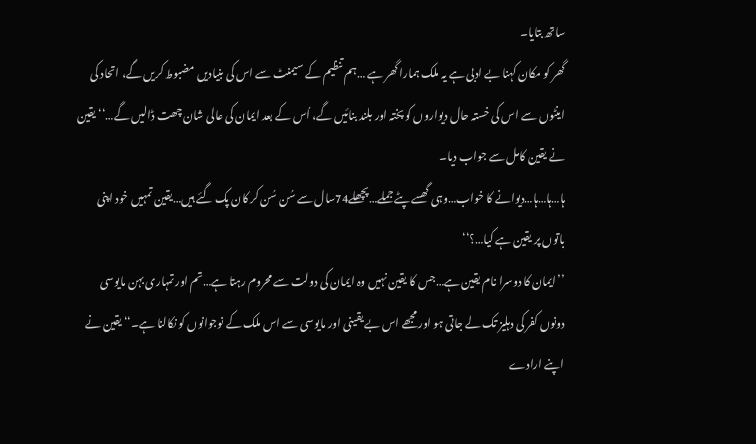ساتھ بتایا۔
گھر کو مکان کہنا بے ادبی ہے یہ ملک ہمارا گھر ہے …ہم تنظیم کے سیمنٹ سے اس کی بنیادیں مضبوط کریں گے، اتحاد کی اینٹوں سے اس کی خستہ حال دیواروں کو پختہ اور بلند بنائیں گے، اُس کے بعد ایمان کی عالی شان چھت ڈالیں گے…‘‘ یقین نے یقین کامل سے جواب دیا۔
ہا…ہا…ہا…دیوانے کا خواب…وہی گھسے پٹے جملے…پچھلے74سال سے سُن سُن کر کان پک گئے ہیں…یقین تمہیں خود اپنی باتوں پر یقین ہے کیا…؟‘‘
’’ایمان کا دوسرا نام یقین ہے…جس کا یقین نہیں وہ ایمان کی دولت سے محروم رہتا ہے…تم اور تمہاری بہن مایوسی دونوں کفر کی دہلیز تک لے جاتی ہو اور مجھے اس بے یقینی اور مایوسی سے اس ملک کے نوجوانوں کو نکالنا ہے۔‘‘ یقین نے اپنے ارادے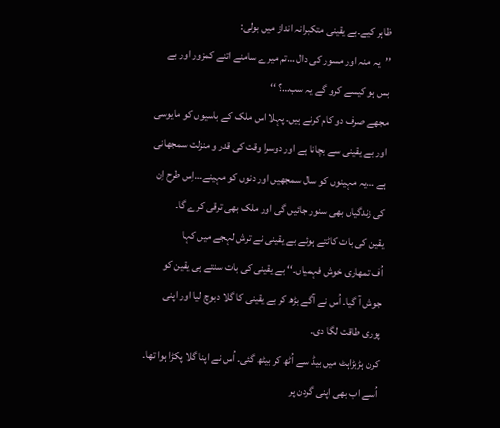ظاہر کیے۔بے یقینی متکبرانہ انداز میں بولی:
’’یہ منہ اور مسور کی دال …تم میرے سامنے اتنے کمزور اور بے بس ہو کیسے کرو گے یہ سب…؟ ‘‘
مجھے صرف دو کام کرنے ہیں۔ پہلا اس ملک کے باسیوں کو مایوسی اور بے یقینی سے بچانا ہے اور دوسرا وقت کی قدر و منزلت سمجھانی ہے …یہ مہینوں کو سال سمجھیں اور دنوں کو مہینے…اِس طرح اِن کی زندگیاں بھی سنور جائیں گی اور ملک بھی ترقی کرے گا۔
یقین کی بات کاٹتے ہوئے بے یقینی نے ترش لہجے میں کہا
اُف تمھاری خوش فہمیاں۔‘‘ بے یقینی کی بات سنتے ہی یقین کو جوش آ گیا۔ اُس نے آگے بڑھ کر بے یقینی کا گلا دبوچ لیا اور اپنی پوری طاقت لگا دی۔
کرن ہڑبڑاہٹ میں بیڈ سے اُٹھ کر بیٹھ گئی۔ اُس نے اپنا گلا پکڑا ہوا تھا۔ اُسے اب بھی اپنی گردن پر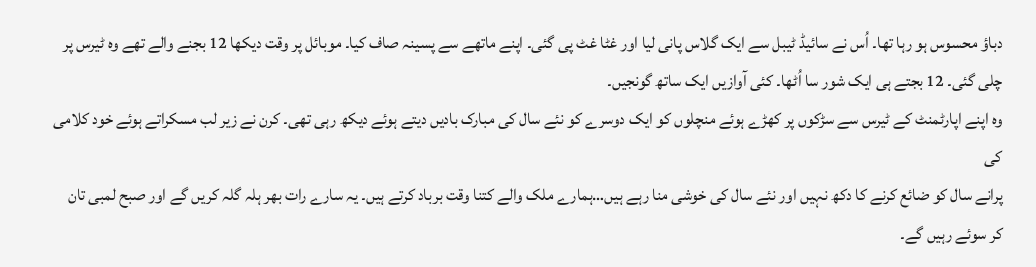دباؤ محسوس ہو رہا تھا۔ اُس نے سائیڈ ٹیبل سے ایک گلاس پانی لیا اور غٹا غٹ پی گئی۔ اپنے ماتھے سے پسینہ صاف کیا۔ موبائل پر وقت دیکھا 12 بجنے والے تھے وہ ٹیرس پر چلی گئی۔ 12 بجتے ہی ایک شور سا اُٹھا۔ کئی آوازیں ایک ساتھ گونجیں۔
وہ اپنے اپارٹمنٹ کے ٹیرس سے سڑکوں پر کھڑے ہوئے منچلوں کو ایک دوسرے کو نئے سال کی مبارک بادیں دیتے ہوئے دیکھ رہی تھی۔ کرن نے زیر لب مسکراتے ہوئے خود کلامی کی
پرانے سال کو ضائع کرنے کا دکھ نہیں اور نئے سال کی خوشی منا رہے ہیں…ہمارے ملک والے کتنا وقت برباد کرتے ہیں۔ یہ سارے رات بھر ہلہ گلہ کریں گے اور صبح لمبی تان کر سوئے رہیں گے۔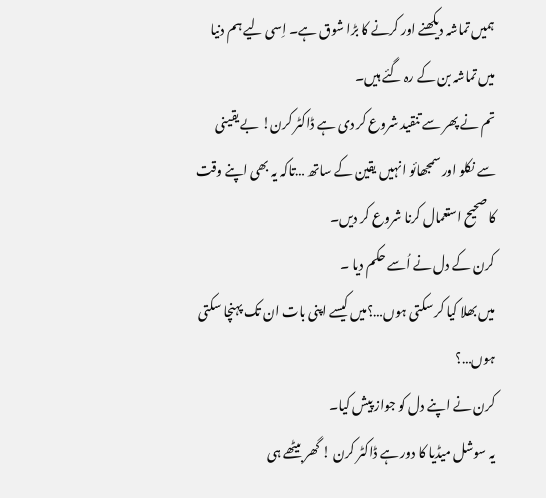ہمیں تماشہ دیکھنے اور کرنے کا بڑا شوق ہے۔ اِسی لیے ہم دنیا میں تماشہ بن کے رہ گئے ہیں۔
تم نے پھر سے تنقید شروع کر دی ہے ڈاکٹر کرن! بے یقینی سے نکلو اور سمجھائو انہیں یقین کے ساتھ …تاکہ یہ بھی اپنے وقت کا صحیح استعمال کرنا شروع کر دیں۔
کرن کے دل نے اُسے حکم دیا ۔
میں بھلا کیا کر سکتی ہوں…؟میں کیسے اپنی بات ان تک پہنچا سکتی ہوں…؟
کرن نے اپنے دل کو جواز پیش کیا۔
یہ سوشل میڈیا کا دور ہے ڈاکٹر کرن ! گھر بیٹھے ہی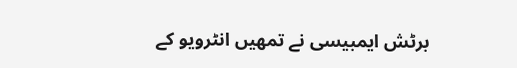برٹش ایمبیسی نے تمھیں انٹرویو کے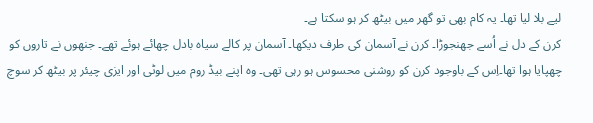لیے بلا لیا تھا۔ یہ کام بھی تو گھر میں بیٹھ کر ہو سکتا ہے۔
کرن کے دل نے اُسے جھنجوڑا۔ کرن نے آسمان کی طرف دیکھا۔ آسمان پر کالے سیاہ بادل چھائے ہوئے تھے۔ جنھوں نے تاروں کو چھپایا ہوا تھا۔اِس کے باوجود کرن کو روشنی محسوس ہو رہی تھی۔ وہ اپنے بیڈ روم میں لوٹی اور ایزی چیئر پر بیٹھ کر سوچ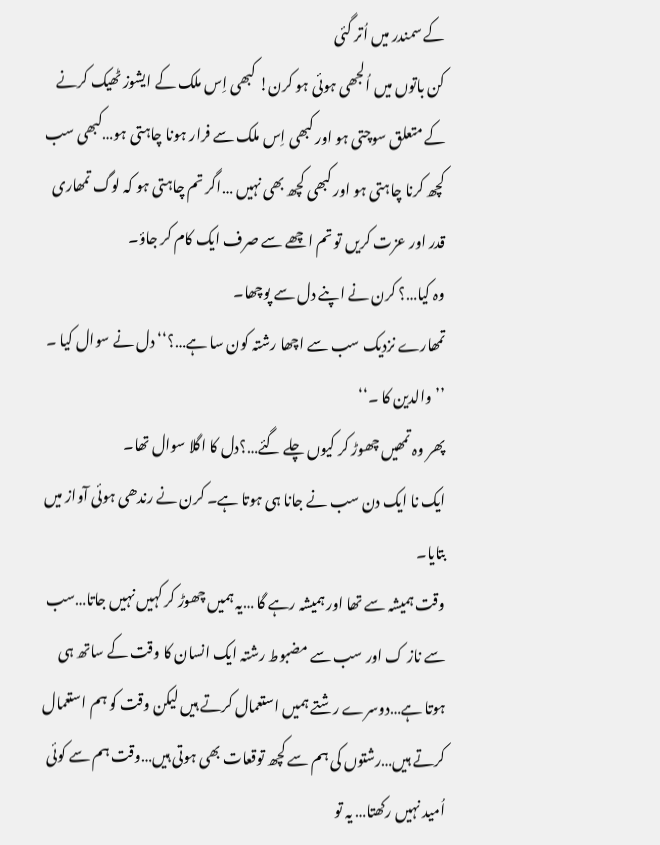کے سمندر میں اُتر گئی
کن باتوں میں اُلجھی ہوئی ہو کرن! کبھی اِس ملک کے ایشوز ٹھیک کرنے کے متعلق سوچتی ہو اور کبھی اِس ملک سے فرار ہونا چاہتی ہو…کبھی سب کچھ کرنا چاہتی ہو اور کبھی کچھ بھی نہیں …اگر تم چاہتی ہو کہ لوگ تمھاری قدر اور عزت کریں تو تم اچھے سے صرف ایک کام کر جاؤ۔
وہ کیا…؟ کرن نے اپنے دل سے پوچھا۔
تمھارے نزدیک سب سے اچھا رشتہ کون سا ہے…؟‘‘ دل نے سوال کیا ۔
’’والدین کا ۔‘‘
پھر وہ تمھیں چھوڑ کر کیوں چلے گئے…؟دل کا اگلا سوال تھا۔
ایک نا ایک دن سب نے جانا ہی ہوتا ہے۔ کرن نے رندھی ہوئی آواز میں بتایا۔
وقت ہمیشہ سے تھا اور ہمیشہ رہے گا …یہ ہمیں چھوڑ کر کہیں نہیں جاتا…سب سے ناز ک اور سب سے مضبوط رشتہ ایک انسان کا وقت کے ساتھ ہی ہوتا ہے…دوسرے رشتے ہمیں استعمال کرتے ہیں لیکن وقت کو ہم استعمال کرتے ہیں…رشتوں کی ہم سے کچھ توقعات بھی ہوتی ہیں…وقت ہم سے کوئی اُمید نہیں رکھتا… یہ تو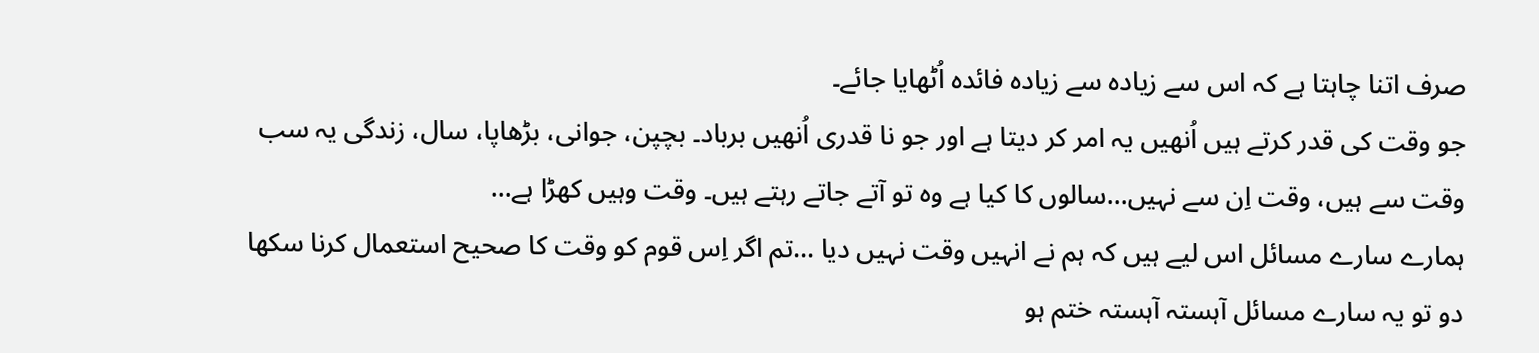صرف اتنا چاہتا ہے کہ اس سے زیادہ سے زیادہ فائدہ اُٹھایا جائے۔
جو وقت کی قدر کرتے ہیں اُنھیں یہ امر کر دیتا ہے اور جو نا قدری اُنھیں برباد۔ بچپن، جوانی، بڑھاپا، سال، زندگی یہ سب وقت سے ہیں، وقت اِن سے نہیں…سالوں کا کیا ہے وہ تو آتے جاتے رہتے ہیں۔ وقت وہیں کھڑا ہے…
ہمارے سارے مسائل اس لیے ہیں کہ ہم نے انہیں وقت نہیں دیا …تم اگر اِس قوم کو وقت کا صحیح استعمال کرنا سکھا دو تو یہ سارے مسائل آہستہ آہستہ ختم ہو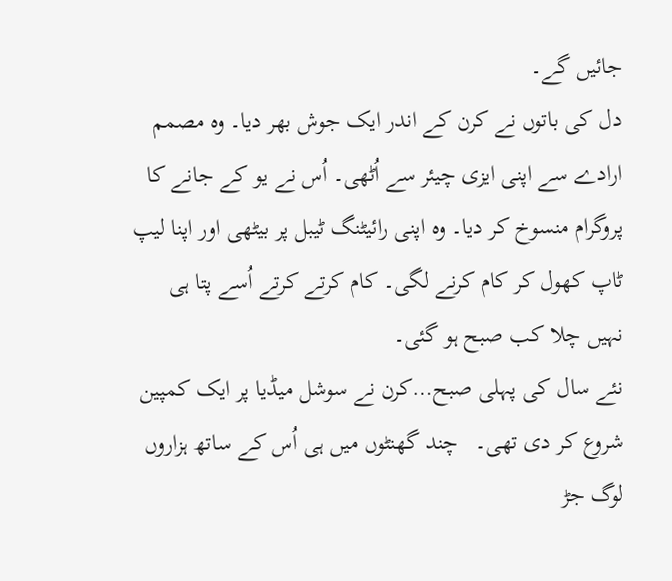جائیں گے۔
دل کی باتوں نے کرن کے اندر ایک جوش بھر دیا۔ وہ مصمم ارادے سے اپنی ایزی چیئر سے اُٹھی۔ اُس نے یو کے جانے کا پروگرام منسوخ کر دیا۔ وہ اپنی رائیٹنگ ٹیبل پر بیٹھی اور اپنا لیپ ٹاپ کھول کر کام کرنے لگی۔ کام کرتے کرتے اُسے پتا ہی نہیں چلا کب صبح ہو گئی۔
نئے سال کی پہلی صبح…کرن نے سوشل میڈیا پر ایک کمپین شروع کر دی تھی۔   چند گھنٹوں میں ہی اُس کے ساتھ ہزاروں لوگ جڑ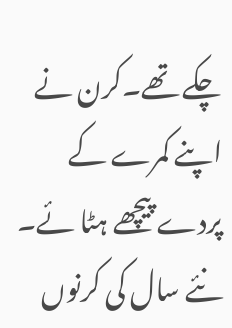چکے تھے۔کرن نے اپنے کمرے کے پردے پیچھے ہٹا ئے۔ نئے سال کی کرنوں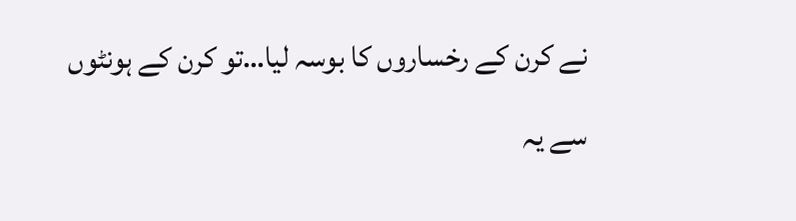نے کرن کے رخساروں کا بوسہ لیا…تو کرن کے ہونٹوں سے یہ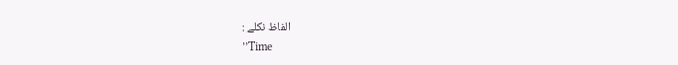الفاظ نکلے :
’’Time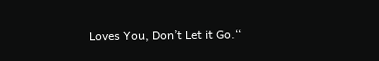Loves You, Don’t Let it Go.‘‘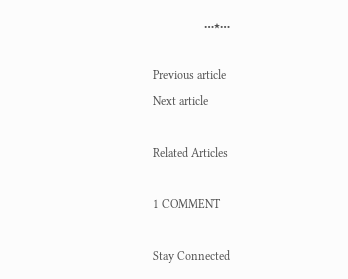…٭…

Previous article
Next article

Related Articles

1 COMMENT

Stay Connected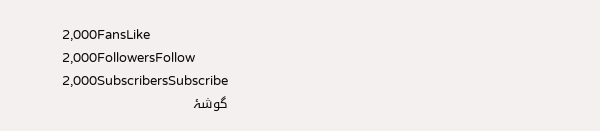2,000FansLike
2,000FollowersFollow
2,000SubscribersSubscribe
گوشۂ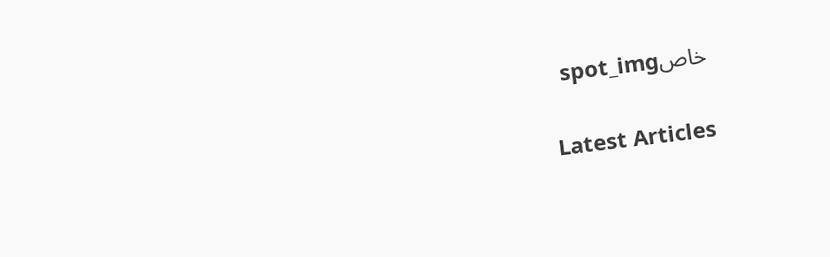خاصspot_img

Latest Articles